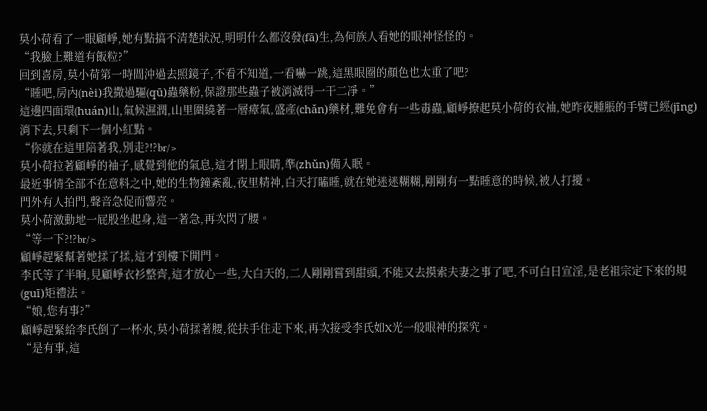莫小荷看了一眼顧崢,她有點搞不清楚狀況,明明什么都沒發(fā)生,為何族人看她的眼神怪怪的。
“我臉上難道有飯粒?”
回到喜房,莫小荷第一時間沖過去照鏡子,不看不知道,一看嚇一跳,這黑眼圈的顏色也太重了吧?
“睡吧,房內(nèi)我撒過驅(qū)蟲藥粉,保證那些蟲子被消滅得一干二凈。”
這邊四面環(huán)山,氣候濕潤,山里圍繞著一層瘴氣,盛產(chǎn)藥材,難免會有一些毒蟲,顧崢撩起莫小荷的衣袖,她昨夜腫脹的手臂已經(jīng)消下去,只剩下一個小紅點。
“你就在這里陪著我,別走?!?br/>
莫小荷拉著顧崢的袖子,感覺到他的氣息,這才閉上眼睛,準(zhǔn)備入眠。
最近事情全部不在意料之中,她的生物鐘紊亂,夜里精神,白天打瞌睡,就在她迷迷糊糊,剛剛有一點睡意的時候,被人打擾。
門外有人拍門,聲音急促而響亮。
莫小荷激動地一屁股坐起身,這一著急,再次閃了腰。
“等一下?!?br/>
顧崢趕緊幫著她揉了揉,這才到樓下開門。
李氏等了半晌,見顧崢衣衫整齊,這才放心一些,大白天的,二人剛剛嘗到甜頭,不能又去摸索夫妻之事了吧,不可白日宣淫,是老祖宗定下來的規(guī)矩禮法。
“娘,您有事?”
顧崢趕緊給李氏倒了一杯水,莫小荷揉著腰,從扶手住走下來,再次接受李氏如X光一般眼神的探究。
“是有事,這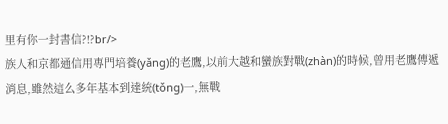里有你一封書信?!?br/>
族人和京都通信用專門培養(yǎng)的老鷹,以前大越和蠻族對戰(zhàn)的時候,曾用老鷹傳遞消息,雖然這么多年基本到達統(tǒng)一,無戰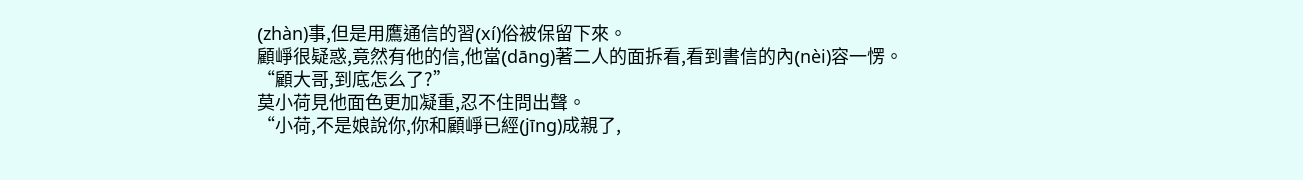(zhàn)事,但是用鷹通信的習(xí)俗被保留下來。
顧崢很疑惑,竟然有他的信,他當(dāng)著二人的面拆看,看到書信的內(nèi)容一愣。
“顧大哥,到底怎么了?”
莫小荷見他面色更加凝重,忍不住問出聲。
“小荷,不是娘說你,你和顧崢已經(jīng)成親了,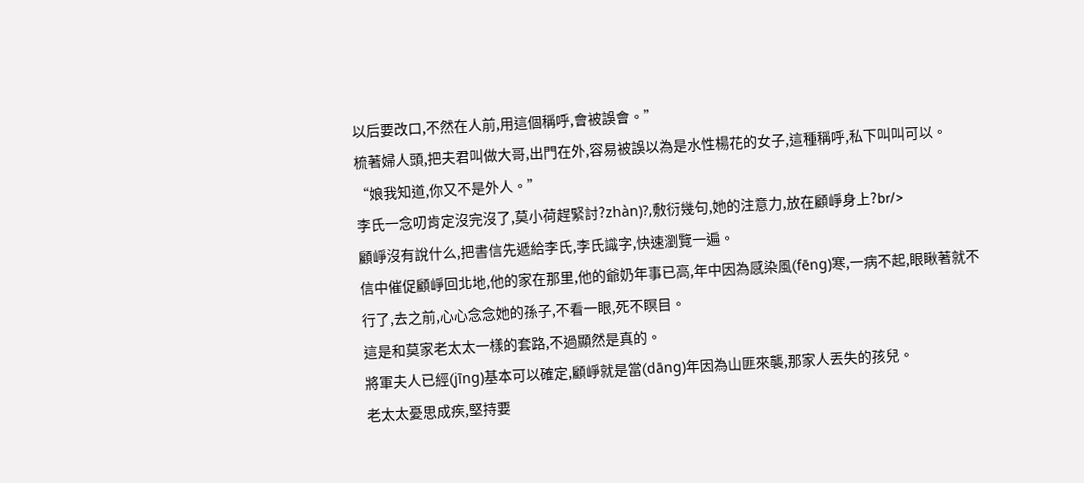以后要改口,不然在人前,用這個稱呼,會被誤會。”
梳著婦人頭,把夫君叫做大哥,出門在外,容易被誤以為是水性楊花的女子,這種稱呼,私下叫叫可以。
“娘我知道,你又不是外人。”
李氏一念叨肯定沒完沒了,莫小荷趕緊討?zhàn)?,敷衍幾句,她的注意力,放在顧崢身上?br/>
顧崢沒有說什么,把書信先遞給李氏,李氏識字,快速瀏覽一遍。
信中催促顧崢回北地,他的家在那里,他的爺奶年事已高,年中因為感染風(fēng)寒,一病不起,眼瞅著就不行了,去之前,心心念念她的孫子,不看一眼,死不瞑目。
這是和莫家老太太一樣的套路,不過顯然是真的。
將軍夫人已經(jīng)基本可以確定,顧崢就是當(dāng)年因為山匪來襲,那家人丟失的孩兒。
老太太憂思成疾,堅持要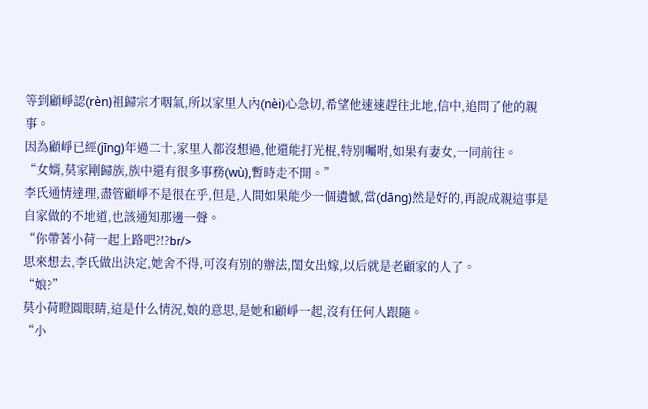等到顧崢認(rèn)祖歸宗才咽氣,所以家里人內(nèi)心急切,希望他速速趕往北地,信中,追問了他的親事。
因為顧崢已經(jīng)年過二十,家里人都沒想過,他還能打光棍,特別囑咐,如果有妻女,一同前往。
“女婿,莫家剛歸族,族中還有很多事務(wù),暫時走不開。”
李氏通情達理,盡管顧崢不是很在乎,但是,人間如果能少一個遺憾,當(dāng)然是好的,再說成親這事是自家做的不地道,也該通知那邊一聲。
“你帶著小荷一起上路吧?!?br/>
思來想去,李氏做出決定,她舍不得,可沒有別的辦法,閨女出嫁,以后就是老顧家的人了。
“娘?”
莫小荷瞪圓眼睛,這是什么情況,娘的意思,是她和顧崢一起,沒有任何人跟隨。
“小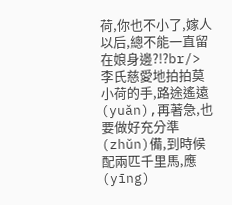荷,你也不小了,嫁人以后,總不能一直留在娘身邊?!?br/>
李氏慈愛地拍拍莫小荷的手,路途遙遠(yuǎn),再著急,也要做好充分準(zhǔn)備,到時候配兩匹千里馬,應(yīng)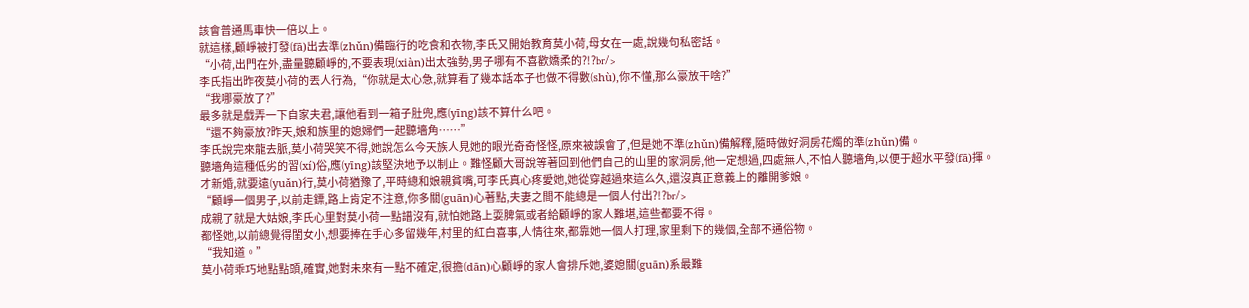該會普通馬車快一倍以上。
就這樣,顧崢被打發(fā)出去準(zhǔn)備臨行的吃食和衣物,李氏又開始教育莫小荷,母女在一處,說幾句私密話。
“小荷,出門在外,盡量聽顧崢的,不要表現(xiàn)出太強勢,男子哪有不喜歡嬌柔的?!?br/>
李氏指出昨夜莫小荷的丟人行為,“你就是太心急,就算看了幾本話本子也做不得數(shù),你不懂,那么豪放干啥?”
“我哪豪放了?”
最多就是戲弄一下自家夫君,讓他看到一箱子肚兜,應(yīng)該不算什么吧。
“還不夠豪放?昨天,娘和族里的媳婦們一起聽墻角……”
李氏說完來龍去脈,莫小荷哭笑不得,她說怎么今天族人見她的眼光奇奇怪怪,原來被誤會了,但是她不準(zhǔn)備解釋,隨時做好洞房花燭的準(zhǔn)備。
聽墻角這種低劣的習(xí)俗,應(yīng)該堅決地予以制止。難怪顧大哥說等著回到他們自己的山里的家洞房,他一定想過,四處無人,不怕人聽墻角,以便于超水平發(fā)揮。
才新婚,就要遠(yuǎn)行,莫小荷猶豫了,平時總和娘親貧嘴,可李氏真心疼愛她,她從穿越過來這么久,還沒真正意義上的離開爹娘。
“顧崢一個男子,以前走鏢,路上肯定不注意,你多關(guān)心著點,夫妻之間不能總是一個人付出?!?br/>
成親了就是大姑娘,李氏心里對莫小荷一點譜沒有,就怕她路上耍脾氣或者給顧崢的家人難堪,這些都要不得。
都怪她,以前總覺得閨女小,想要捧在手心多留幾年,村里的紅白喜事,人情往來,都靠她一個人打理,家里剩下的幾個,全部不通俗物。
“我知道。”
莫小荷乖巧地點點頭,確實,她對未來有一點不確定,很擔(dān)心顧崢的家人會排斥她,婆媳關(guān)系最難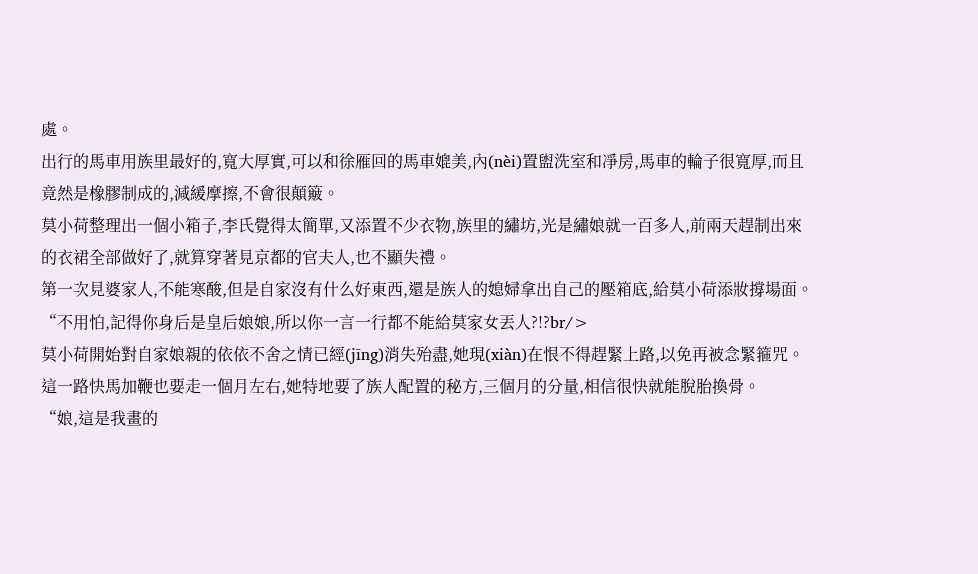處。
出行的馬車用族里最好的,寬大厚實,可以和徐雁回的馬車媲美,內(nèi)置盥洗室和凈房,馬車的輪子很寬厚,而且竟然是橡膠制成的,減緩摩擦,不會很顛簸。
莫小荷整理出一個小箱子,李氏覺得太簡單,又添置不少衣物,族里的繡坊,光是繡娘就一百多人,前兩天趕制出來的衣裙全部做好了,就算穿著見京都的官夫人,也不顯失禮。
第一次見婆家人,不能寒酸,但是自家沒有什么好東西,還是族人的媳婦拿出自己的壓箱底,給莫小荷添妝撐場面。
“不用怕,記得你身后是皇后娘娘,所以你一言一行都不能給莫家女丟人?!?br/>
莫小荷開始對自家娘親的依依不舍之情已經(jīng)消失殆盡,她現(xiàn)在恨不得趕緊上路,以免再被念緊箍咒。
這一路快馬加鞭也要走一個月左右,她特地要了族人配置的秘方,三個月的分量,相信很快就能脫胎換骨。
“娘,這是我畫的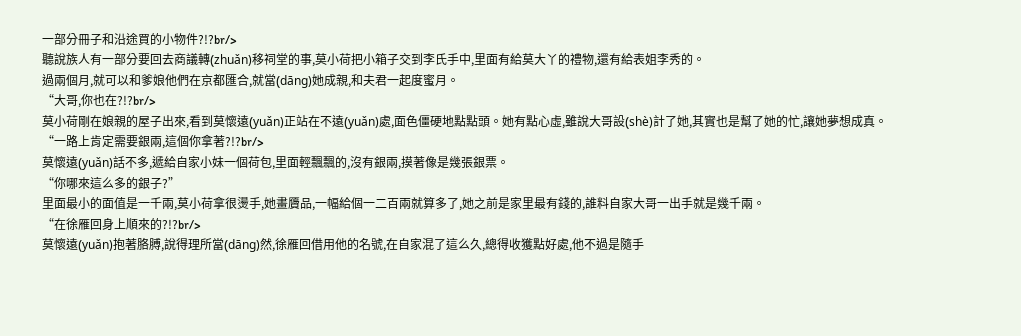一部分冊子和沿途買的小物件?!?br/>
聽說族人有一部分要回去商議轉(zhuǎn)移祠堂的事,莫小荷把小箱子交到李氏手中,里面有給莫大丫的禮物,還有給表姐李秀的。
過兩個月,就可以和爹娘他們在京都匯合,就當(dāng)她成親,和夫君一起度蜜月。
“大哥,你也在?!?br/>
莫小荷剛在娘親的屋子出來,看到莫懷遠(yuǎn)正站在不遠(yuǎn)處,面色僵硬地點點頭。她有點心虛,雖說大哥設(shè)計了她,其實也是幫了她的忙,讓她夢想成真。
“一路上肯定需要銀兩,這個你拿著?!?br/>
莫懷遠(yuǎn)話不多,遞給自家小妹一個荷包,里面輕飄飄的,沒有銀兩,摸著像是幾張銀票。
“你哪來這么多的銀子?”
里面最小的面值是一千兩,莫小荷拿很燙手,她畫贗品,一幅給個一二百兩就算多了,她之前是家里最有錢的,誰料自家大哥一出手就是幾千兩。
“在徐雁回身上順來的?!?br/>
莫懷遠(yuǎn)抱著胳膊,說得理所當(dāng)然,徐雁回借用他的名號,在自家混了這么久,總得收獲點好處,他不過是隨手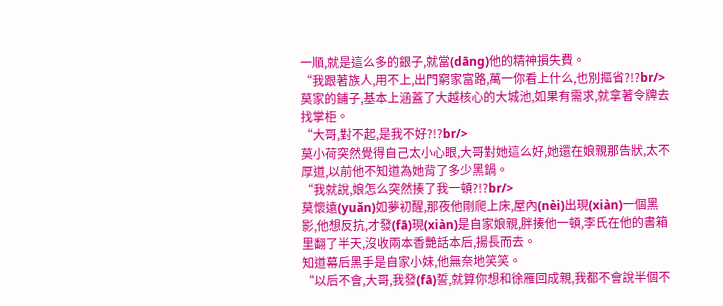一順,就是這么多的銀子,就當(dāng)他的精神損失費。
“我跟著族人,用不上,出門窮家富路,萬一你看上什么,也別摳省?!?br/>
莫家的鋪子,基本上涵蓋了大越核心的大城池,如果有需求,就拿著令牌去找掌柜。
“大哥,對不起,是我不好?!?br/>
莫小荷突然覺得自己太小心眼,大哥對她這么好,她還在娘親那告狀,太不厚道,以前他不知道為她背了多少黑鍋。
“我就說,娘怎么突然揍了我一頓?!?br/>
莫懷遠(yuǎn)如夢初醒,那夜他剛爬上床,屋內(nèi)出現(xiàn)一個黑影,他想反抗,才發(fā)現(xiàn)是自家娘親,胖揍他一頓,李氏在他的書箱里翻了半天,沒收兩本香艷話本后,揚長而去。
知道幕后黑手是自家小妹,他無奈地笑笑。
“以后不會,大哥,我發(fā)誓,就算你想和徐雁回成親,我都不會說半個不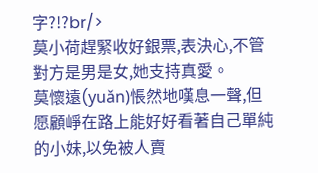字?!?br/>
莫小荷趕緊收好銀票,表決心,不管對方是男是女,她支持真愛。
莫懷遠(yuǎn)悵然地嘆息一聲,但愿顧崢在路上能好好看著自己單純的小妹,以免被人賣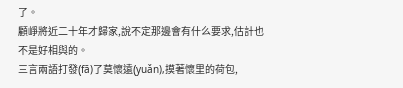了。
顧崢將近二十年才歸家,說不定那邊會有什么要求,估計也不是好相與的。
三言兩語打發(fā)了莫懷遠(yuǎn),摸著懷里的荷包,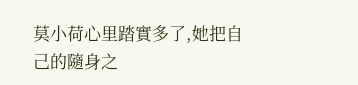莫小荷心里踏實多了,她把自己的隨身之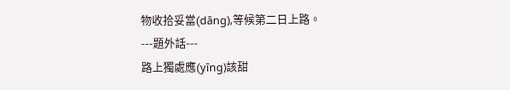物收拾妥當(dāng),等候第二日上路。
---題外話---
路上獨處應(yīng)該甜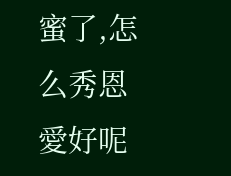蜜了,怎么秀恩愛好呢